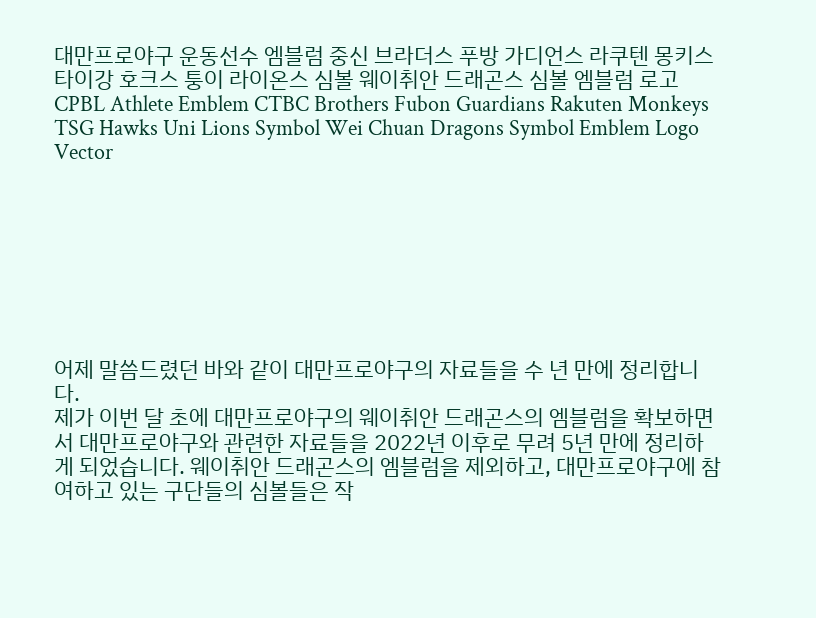대만프로야구 운동선수 엠블럼 중신 브라더스 푸방 가디언스 라쿠텐 몽키스 타이강 호크스 퉁이 라이온스 심볼 웨이취안 드래곤스 심볼 엠블럼 로고 CPBL Athlete Emblem CTBC Brothers Fubon Guardians Rakuten Monkeys TSG Hawks Uni Lions Symbol Wei Chuan Dragons Symbol Emblem Logo Vector








어제 말씀드렸던 바와 같이 대만프로야구의 자료들을 수 년 만에 정리합니다.
제가 이번 달 초에 대만프로야구의 웨이취안 드래곤스의 엠블럼을 확보하면서 대만프로야구와 관련한 자료들을 2022년 이후로 무려 5년 만에 정리하게 되었습니다. 웨이취안 드래곤스의 엠블럼을 제외하고, 대만프로야구에 참여하고 있는 구단들의 심볼들은 작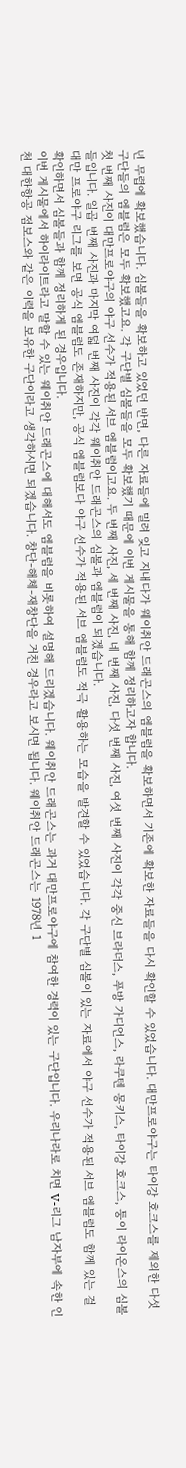년 무렵에 확보했습니다. 심볼들을 확보하고 있었던 반면, 다른 자료들에 밀려 잊고 지내다가 웨이취안 드래곤스의 엠블럼을 확보하면서 기존에 확보한 자료들을 다시 확인할 수 있었습니다. 대만프로야구는 타이강 호크스를 제외한 다섯 구단들의 엠블럼은 모두 확보했고요. 각 구단별 심볼들을 모두 확보했기 때문에 이번 게시물을 통해 함께 정리하고자 합니다.
첫 번째 사진이 대만프로야구의 야구 선수가 적용된 서브 엠블럼이고요. 두 번째 사진, 세 번째 사진, 네 번째 사진, 다섯 번째 사진, 여섯 번째 사진이 각각 중신 브라더스, 푸방 가디언스, 라쿠텐 몽키스, 타이강 호크스, 퉁이 라이온스의 심볼들입니다. 일곱 번째 사진과 마지막 여덟 번째 사진이 각각 웨이취안 드래곤스의 심볼과 엠블럼이 되겠습니다.
대만 프로야구 리그를 보면 공식 엠블럼도 존재하지만, 공식 엠블럼보다 야구 선수가 적용된 서브 엠블럼도 적극 활용하는 모습을 발견할 수 있었습니다. 각 구단별 심볼이 있는 자료에서 야구 선수가 적용된 서브 엠블럼도 함께 있는 걸 확인하면서 심볼들과 함께 정리하게 된 경우입니다.
이번 게시물에서 하이라이트라고 말할 수 있는 웨이취안 드래곤스에 대해서도 엠블럼을 비롯하여 설명해 드리겠습니다. 웨이취안 드래곤스는 과거 대만프로야구에 참여한 경력이 있는 구단입니다. 우리나라로 치면 V-리그 남자부에 속한 인천 대한항공 점보스와 같은 이력을 보유한 구단이라고 생각하시면 되겠습니다. 창단-해체-재창단을 거친 경우라고 보시면 됩니다. 웨이취안 드래곤스는 1978년 1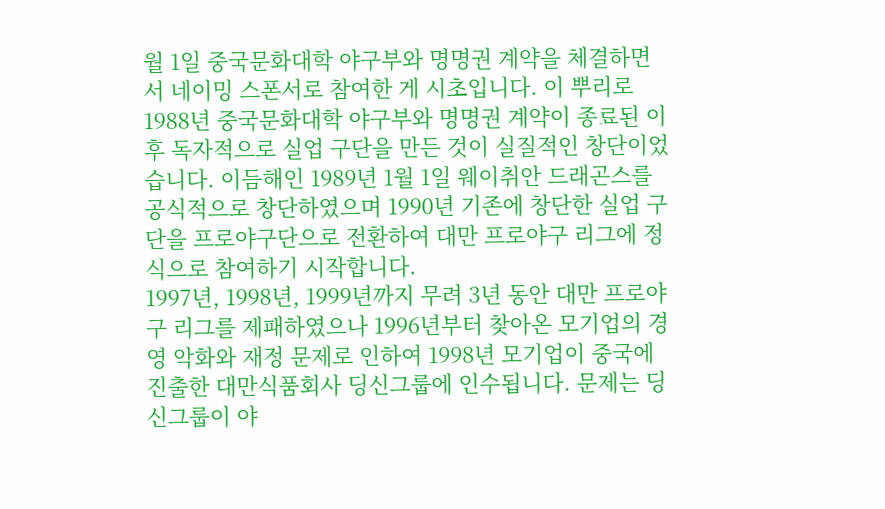월 1일 중국문화대학 야구부와 명명권 계약을 체결하면서 네이밍 스폰서로 참여한 게 시초입니다. 이 뿌리로 1988년 중국문화대학 야구부와 명명권 계약이 종료된 이후 독자적으로 실업 구단을 만든 것이 실질적인 창단이었습니다. 이듬해인 1989년 1월 1일 웨이취안 드래곤스를 공식적으로 창단하였으며 1990년 기존에 창단한 실업 구단을 프로야구단으로 전환하여 대만 프로야구 리그에 정식으로 참여하기 시작합니다.
1997년, 1998년, 1999년까지 무려 3년 동안 대만 프로야구 리그를 제패하였으나 1996년부터 찾아온 모기업의 경영 악화와 재정 문제로 인하여 1998년 모기업이 중국에 진출한 대만식품회사 딩신그룹에 인수됩니다. 문제는 딩신그룹이 야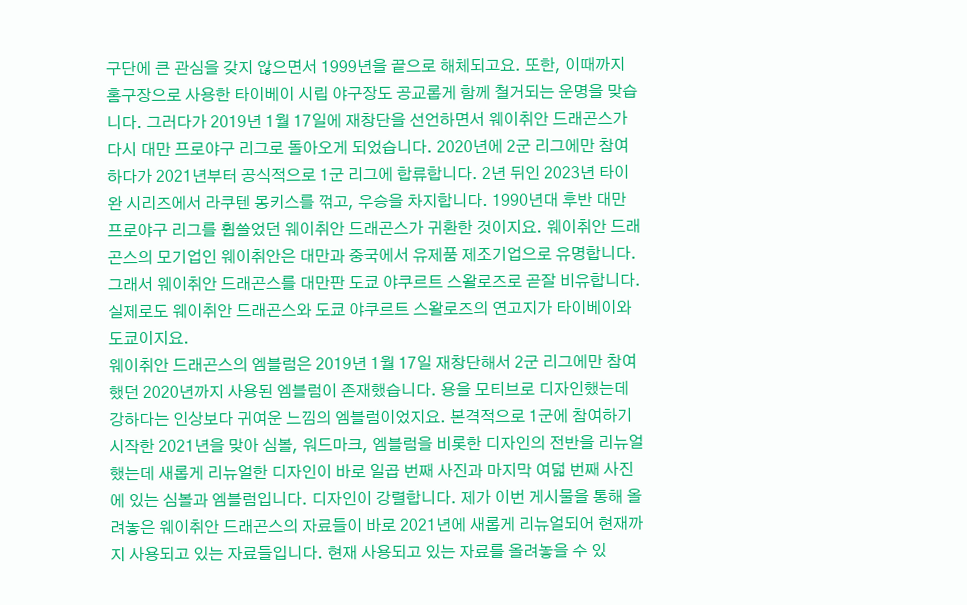구단에 큰 관심을 갖지 않으면서 1999년을 끝으로 해체되고요. 또한, 이때까지 홈구장으로 사용한 타이베이 시립 야구장도 공교롭게 함께 철거되는 운명을 맞습니다. 그러다가 2019년 1월 17일에 재창단을 선언하면서 웨이취안 드래곤스가 다시 대만 프로야구 리그로 돌아오게 되었습니다. 2020년에 2군 리그에만 참여하다가 2021년부터 공식적으로 1군 리그에 합류합니다. 2년 뒤인 2023년 타이완 시리즈에서 라쿠텐 몽키스를 꺾고, 우승을 차지합니다. 1990년대 후반 대만 프로야구 리그를 휩쓸었던 웨이취안 드래곤스가 귀환한 것이지요. 웨이취안 드래곤스의 모기업인 웨이취안은 대만과 중국에서 유제품 제조기업으로 유명합니다. 그래서 웨이취안 드래곤스를 대만판 도쿄 야쿠르트 스왈로즈로 곧잘 비유합니다. 실제로도 웨이취안 드래곤스와 도쿄 야쿠르트 스왈로즈의 연고지가 타이베이와 도쿄이지요.
웨이취안 드래곤스의 엠블럼은 2019년 1월 17일 재창단해서 2군 리그에만 참여했던 2020년까지 사용된 엠블럼이 존재했습니다. 용을 모티브로 디자인했는데 강하다는 인상보다 귀여운 느낌의 엠블럼이었지요. 본격적으로 1군에 참여하기 시작한 2021년을 맞아 심볼, 워드마크, 엠블럼을 비롯한 디자인의 전반을 리뉴얼했는데 새롭게 리뉴얼한 디자인이 바로 일곱 번째 사진과 마지막 여덟 번째 사진에 있는 심볼과 엠블럼입니다. 디자인이 강렬합니다. 제가 이번 게시물을 통해 올려놓은 웨이취안 드래곤스의 자료들이 바로 2021년에 새롭게 리뉴얼되어 현재까지 사용되고 있는 자료들입니다. 현재 사용되고 있는 자료를 올려놓을 수 있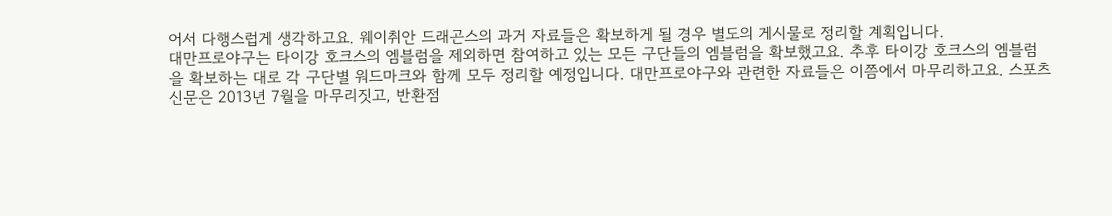어서 다행스럽게 생각하고요. 웨이취안 드래곤스의 과거 자료들은 확보하게 될 경우 별도의 게시물로 정리할 계획입니다.
대만프로야구는 타이강 호크스의 엠블럼을 제외하면 참여하고 있는 모든 구단들의 엠블럼을 확보했고요. 추후 타이강 호크스의 엠블럼을 확보하는 대로 각 구단별 워드마크와 함께 모두 정리할 예정입니다. 대만프로야구와 관련한 자료들은 이쯤에서 마무리하고요. 스포츠 신문은 2013년 7월을 마무리짓고, 반환점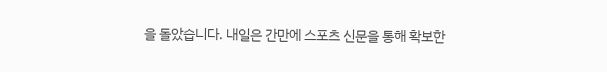을 돌았습니다. 내일은 간만에 스포츠 신문을 통해 확보한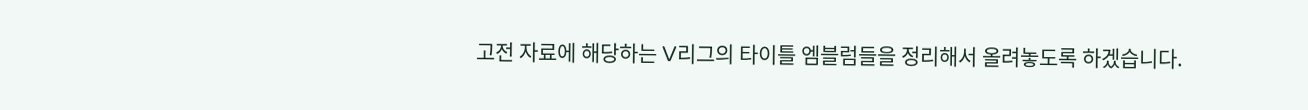고전 자료에 해당하는 V리그의 타이틀 엠블럼들을 정리해서 올려놓도록 하겠습니다.